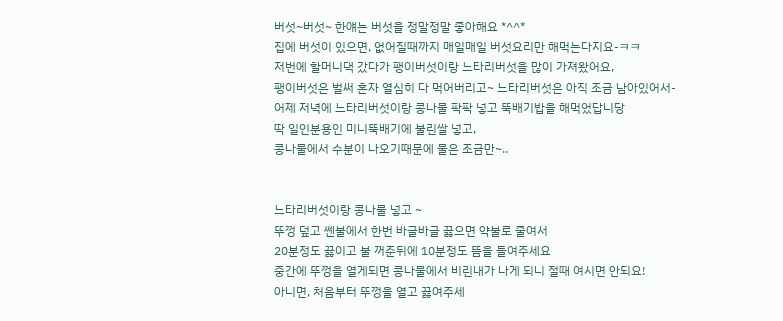버섯~버섯~ 한얘는 버섯을 정말정말 좋아해요 *^^*
집에 버섯이 있으면, 없어질때까지 매일매일 버섯요리만 해먹는다지요-ㅋㅋ
저번에 할머니댁 갔다가 팽이버섯이랑 느타리버섯을 많이 가져왔어요,
팽이버섯은 벌써 혼자 열심히 다 먹어버리고~ 느타리버섯은 아직 조금 남아있어서-
어제 저녁에 느타리버섯이랑 콩나물 팍팍 넣고 뚝배기밥을 해먹었답니당
딱 일인분용인 미니뚝배기에 불린쌀 넣고,
콩나물에서 수분이 나오기때문에 물은 조금만~..


느타리버섯이랑 콩나물 넣고 ~
뚜껑 덮고 쎈불에서 한번 바글바글 끓으면 약불로 줄여서
20분정도 끓이고 불 꺼준뒤에 10분정도 뜸을 들여주세요
중간에 뚜껑을 열게되면 콩나물에서 비린내가 나게 되니 절때 여시면 안되요!
아니면, 처음부터 뚜껑을 열고 끓여주세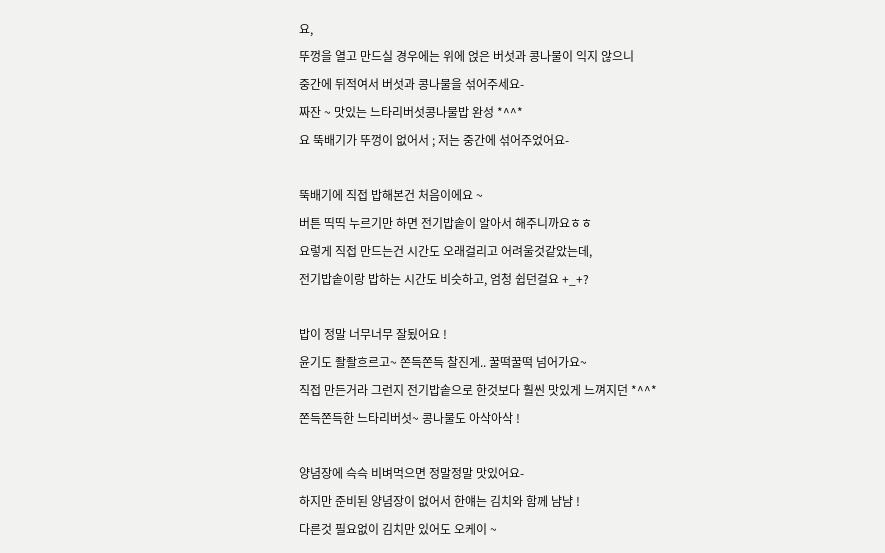요,
뚜껑을 열고 만드실 경우에는 위에 얹은 버섯과 콩나물이 익지 않으니
중간에 뒤적여서 버섯과 콩나물을 섞어주세요-
짜잔 ~ 맛있는 느타리버섯콩나물밥 완성 *^^*
요 뚝배기가 뚜껑이 없어서 ; 저는 중간에 섞어주었어요-

뚝배기에 직접 밥해본건 처음이에요 ~
버튼 띡띡 누르기만 하면 전기밥솥이 알아서 해주니까요ㅎㅎ
요렇게 직접 만드는건 시간도 오래걸리고 어려울것같았는데,
전기밥솥이랑 밥하는 시간도 비슷하고, 엄청 쉽던걸요 +_+?

밥이 정말 너무너무 잘됬어요 !
윤기도 좔좔흐르고~ 쫀득쫀득 찰진게.. 꿀떡꿀떡 넘어가요~
직접 만든거라 그런지 전기밥솥으로 한것보다 훨씬 맛있게 느껴지던 *^^*
쫀득쫀득한 느타리버섯~ 콩나물도 아삭아삭 !

양념장에 슥슥 비벼먹으면 정말정말 맛있어요-
하지만 준비된 양념장이 없어서 한얘는 김치와 함께 냠냠 !
다른것 필요없이 김치만 있어도 오케이 ~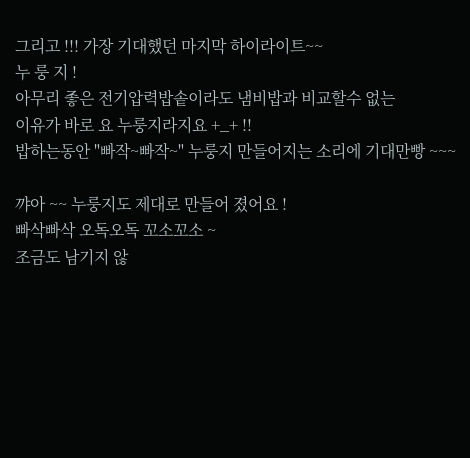그리고 !!! 가장 기대했던 마지막 하이라이트~~
누 룽 지 !
아무리 좋은 전기압력밥솥이라도 냄비밥과 비교할수 없는
이유가 바로 요 누룽지라지요 +_+ !!
밥하는동안 "빠작~빠작~" 누룽지 만들어지는 소리에 기대만빵 ~~~

꺄아 ~~ 누룽지도 제대로 만들어 졌어요 !
빠삭빠삭 오독오독 꼬소꼬소 ~
조금도 남기지 않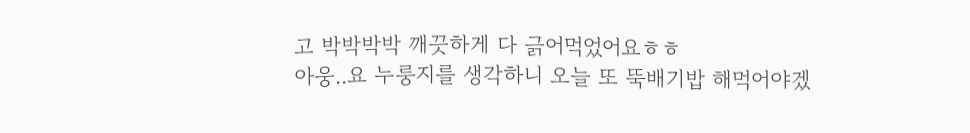고 박박박박 깨끗하게 다 긁어먹었어요ㅎㅎ
아웅..요 누룽지를 생각하니 오늘 또 뚝배기밥 해먹어야겠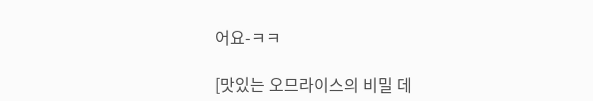어요-ㅋㅋ

[맛있는 오므라이스의 비밀 데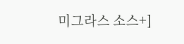미그라스 소스+]